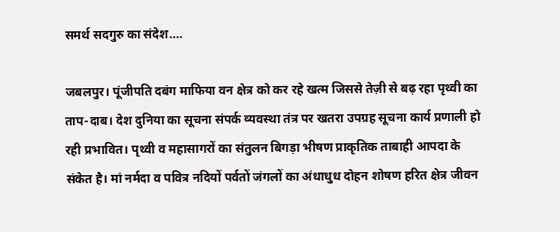समर्थ सदगुरु का संदेश….

जबलपुर। पूंजीपति दबंग माफिया वन क्षेत्र को कर रहे खत्म जिससे तेज़ी से बढ़ रहा पृथ्वी का ताप-दाब। देश दुनिया का सूचना संपर्क व्यवस्था तंत्र पर खतरा उपग्रह सूचना कार्य प्रणाली हो रही प्रभावित। पृथ्वी व महासागरों का संतुलन बिगड़ा भीषण प्राकृतिक ताबाही आपदा के संकेत है। मां नर्मदा व पवित्र नदियों पर्वतों जंगलों का अंधाधुध दोहन शोषण हरित क्षेत्र जीवन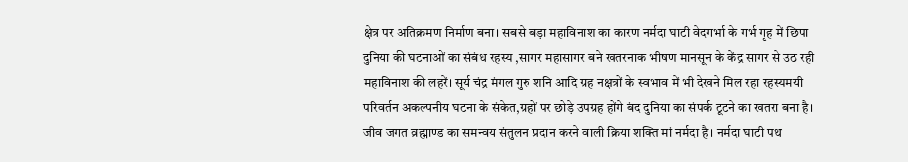क्षेत्र पर अतिक्रमण निर्माण बना। सबसे बड़ा महाविनाश का कारण नर्मदा घाटी वेदगर्भा के गर्भ गृह में छिपा दुनिया की घटनाओं का संबंध रहस्य ,सागर महासागर बने खतरनाक भीषण मानसून के केंद्र सागर से उठ रही महाविनाश की लहरें। सूर्य चंद्र मंगल गुरु शनि आदि ग्रह नक्षत्रों के स्वभाव में भी देखने मिल रहा रहस्यमयी परिवर्तन अकल्पनीय घटना के संकेत,ग्रहों पर छोड़े उपग्रह होंगे बंद दुनिया का संपर्क टूटने का खतरा बना है।
जीव जगत व्रह्माण्ड का समन्वय संतुलन प्रदान करने वाली क्रिया शक्ति मां नर्मदा है। नर्मदा घाटी पथ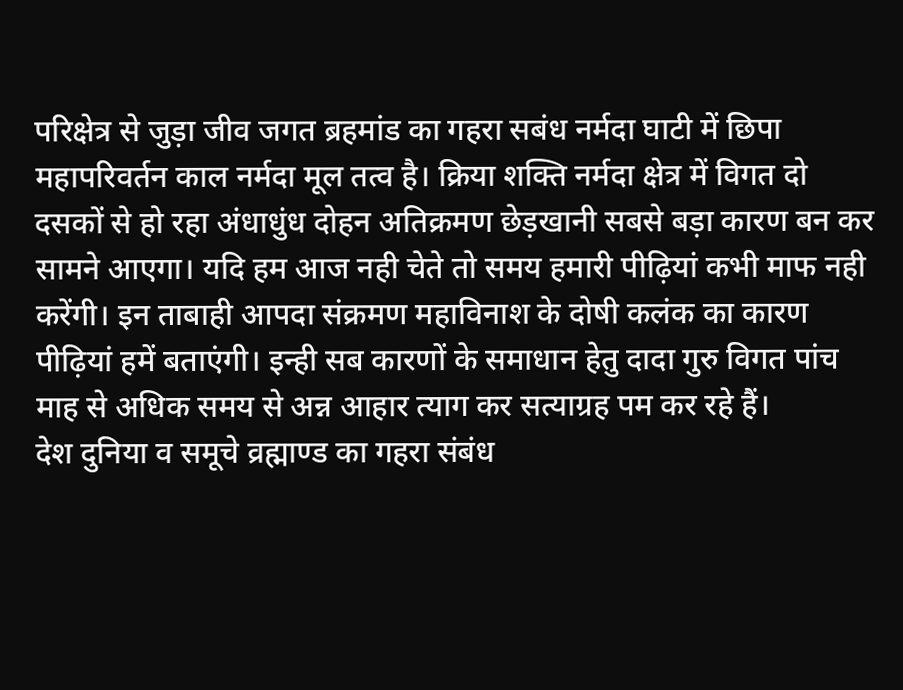परिक्षेत्र से जुड़ा जीव जगत ब्रहमांड का गहरा सबंध नर्मदा घाटी में छिपा महापरिवर्तन काल नर्मदा मूल तत्व है। क्रिया शक्ति नर्मदा क्षेत्र में विगत दो दसकों से हो रहा अंधाधुंध दोहन अतिक्रमण छेड़खानी सबसे बड़ा कारण बन कर सामने आएगा। यदि हम आज नही चेते तो समय हमारी पीढ़ियां कभी माफ नही करेंगी। इन ताबाही आपदा संक्रमण महाविनाश के दोषी कलंक का कारण पीढ़ियां हमें बताएंगी। इन्ही सब कारणों के समाधान हेतु दादा गुरु विगत पांच माह से अधिक समय से अन्न आहार त्याग कर सत्याग्रह पम कर रहे हैं।
देश दुनिया व समूचे व्रह्माण्ड का गहरा संबंध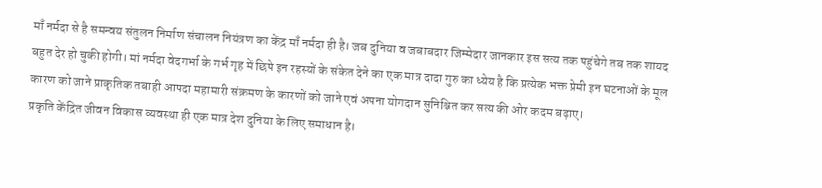माँ नर्मदा से है समन्वय संतुलन निर्माण संचालन नियंत्रण का केंद्र माँ नर्मदा ही है। जब दुनिया व जबाबदार जिम्मेदार जानकार इस सत्य तक पहुंचेगे तब तक शायद बहुत देर हो चुकी होगी। मां नर्मदा वेदगर्भा के गर्भ गृह में छिपे इन रहस्यों के संकेत देने का एक मात्र दादा गुरु का ध्येय है कि प्रत्येक भक्त प्रेमी इन घटनाओं के मूल कारण को जाने प्राकृतिक तबाही आपदा महामारी संक्रमण के कारणों को जाने एवं अपना योगदान सुनिश्चित कर सत्य की ओर कदम बढ़ाए।
प्रकृति केंद्रित जीवन विकास व्यवस्था ही एक मात्र देश दुनिया के लिए समाधान है।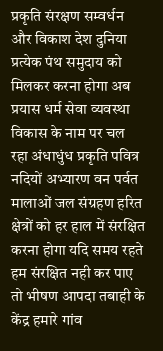प्रकृति संरक्षण सम्वर्धन और विकाश देश दुनिया प्रत्येक पंथ समुदाय को मिलकर करना होगा अब प्रयास धर्म सेवा व्यवस्था विकास के नाम पर चल रहा अंधाधुंध प्रकृति पवित्र नदियों अभ्यारण वन पर्वत मालाओं जल संग्रहण हरित क्षेत्रों को हर हाल में संरक्षित करना होगा यदि समय रहते हम संरक्षित नही कर पाए तो भीषण आपदा तबाही के केंद्र हमारे गांव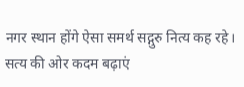नगर स्थान होंगे ऐसा समर्थ सद्गुरु नित्य कह रहे। सत्य की ओर कदम बढ़ाएं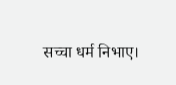सच्चा धर्म निभाए।